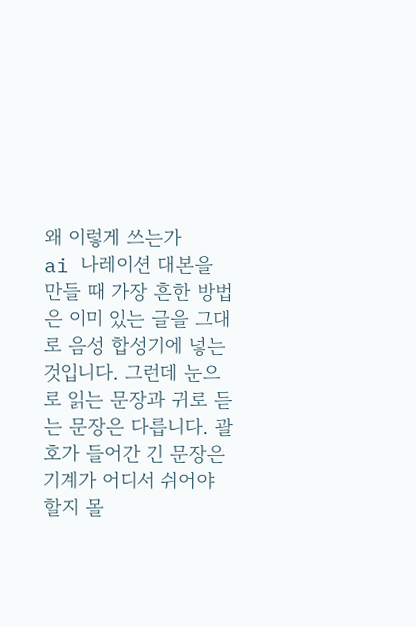왜 이렇게 쓰는가
ai 나레이션 대본을 만들 때 가장 흔한 방법은 이미 있는 글을 그대로 음성 합성기에 넣는 것입니다. 그런데 눈으로 읽는 문장과 귀로 듣는 문장은 다릅니다. 괄호가 들어간 긴 문장은 기계가 어디서 쉬어야 할지 몰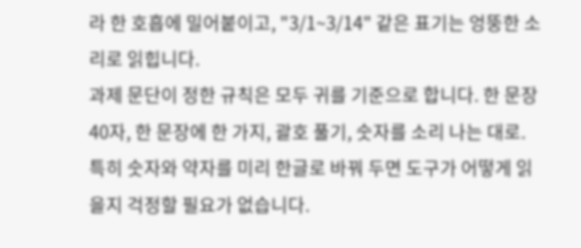라 한 호흡에 밀어붙이고, "3/1~3/14" 같은 표기는 엉뚱한 소리로 읽힙니다.
과제 문단이 정한 규칙은 모두 귀를 기준으로 합니다. 한 문장 40자, 한 문장에 한 가지, 괄호 풀기, 숫자를 소리 나는 대로. 특히 숫자와 약자를 미리 한글로 바꿔 두면 도구가 어떻게 읽을지 걱정할 필요가 없습니다.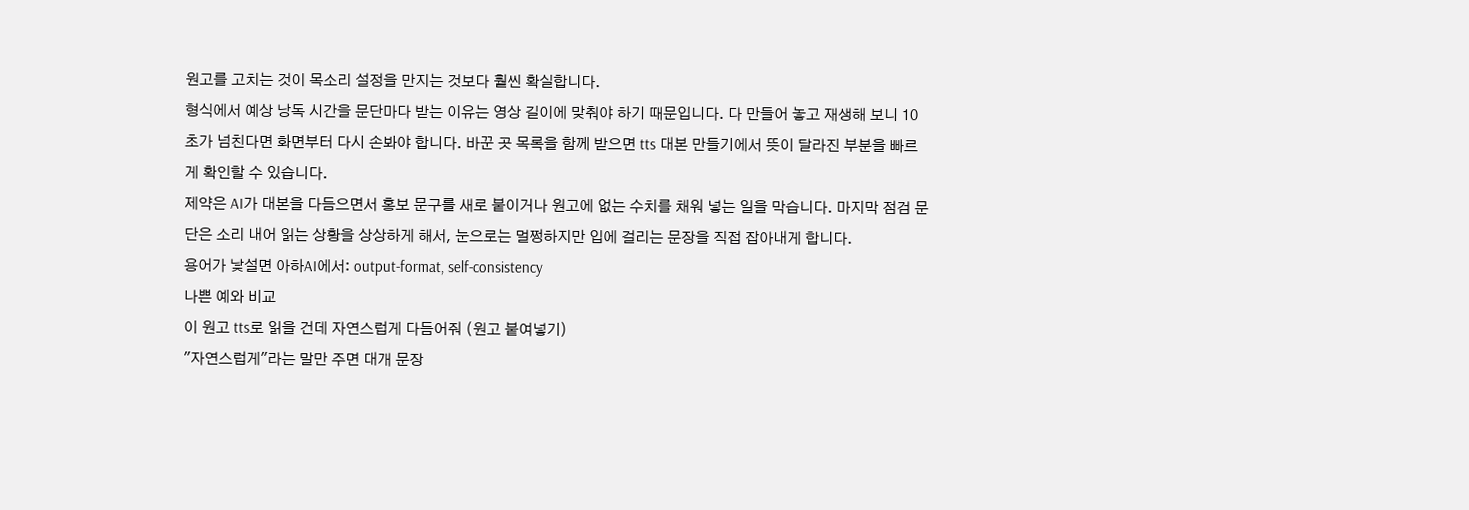원고를 고치는 것이 목소리 설정을 만지는 것보다 훨씬 확실합니다.
형식에서 예상 낭독 시간을 문단마다 받는 이유는 영상 길이에 맞춰야 하기 때문입니다. 다 만들어 놓고 재생해 보니 10초가 넘친다면 화면부터 다시 손봐야 합니다. 바꾼 곳 목록을 함께 받으면 tts 대본 만들기에서 뜻이 달라진 부분을 빠르게 확인할 수 있습니다.
제약은 AI가 대본을 다듬으면서 홍보 문구를 새로 붙이거나 원고에 없는 수치를 채워 넣는 일을 막습니다. 마지막 점검 문단은 소리 내어 읽는 상황을 상상하게 해서, 눈으로는 멀쩡하지만 입에 걸리는 문장을 직접 잡아내게 합니다.
용어가 낯설면 아하AI에서: output-format, self-consistency
나쁜 예와 비교
이 원고 tts로 읽을 건데 자연스럽게 다듬어줘 (원고 붙여넣기)
"자연스럽게"라는 말만 주면 대개 문장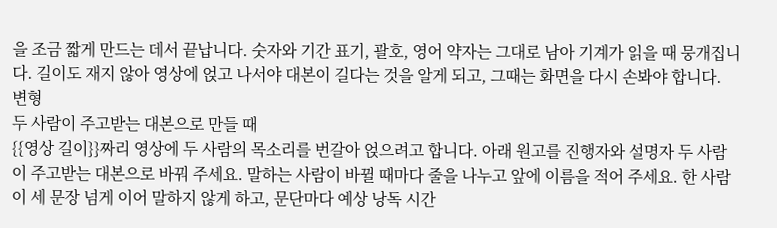을 조금 짧게 만드는 데서 끝납니다. 숫자와 기간 표기, 괄호, 영어 약자는 그대로 남아 기계가 읽을 때 뭉개집니다. 길이도 재지 않아 영상에 얹고 나서야 대본이 길다는 것을 알게 되고, 그때는 화면을 다시 손봐야 합니다.
변형
두 사람이 주고받는 대본으로 만들 때
{{영상 길이}}짜리 영상에 두 사람의 목소리를 번갈아 얹으려고 합니다. 아래 원고를 진행자와 설명자 두 사람이 주고받는 대본으로 바꿔 주세요. 말하는 사람이 바뀔 때마다 줄을 나누고 앞에 이름을 적어 주세요. 한 사람이 세 문장 넘게 이어 말하지 않게 하고, 문단마다 예상 낭독 시간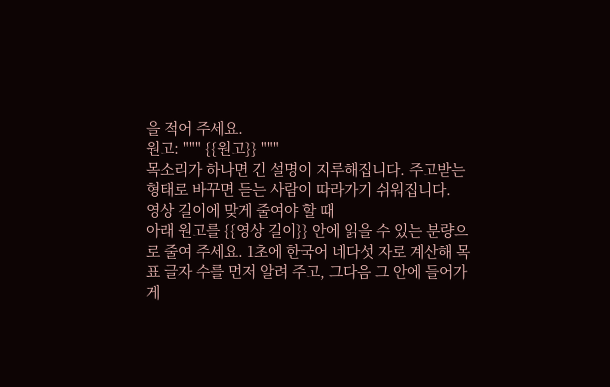을 적어 주세요.
원고: """ {{원고}} """
목소리가 하나면 긴 설명이 지루해집니다. 주고받는 형태로 바꾸면 듣는 사람이 따라가기 쉬워집니다.
영상 길이에 맞게 줄여야 할 때
아래 원고를 {{영상 길이}} 안에 읽을 수 있는 분량으로 줄여 주세요. 1초에 한국어 네다섯 자로 계산해 목표 글자 수를 먼저 알려 주고, 그다음 그 안에 들어가게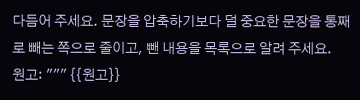다듬어 주세요. 문장을 압축하기보다 덜 중요한 문장을 통째로 빼는 쪽으로 줄이고, 뺀 내용을 목록으로 알려 주세요.
원고: """ {{원고}}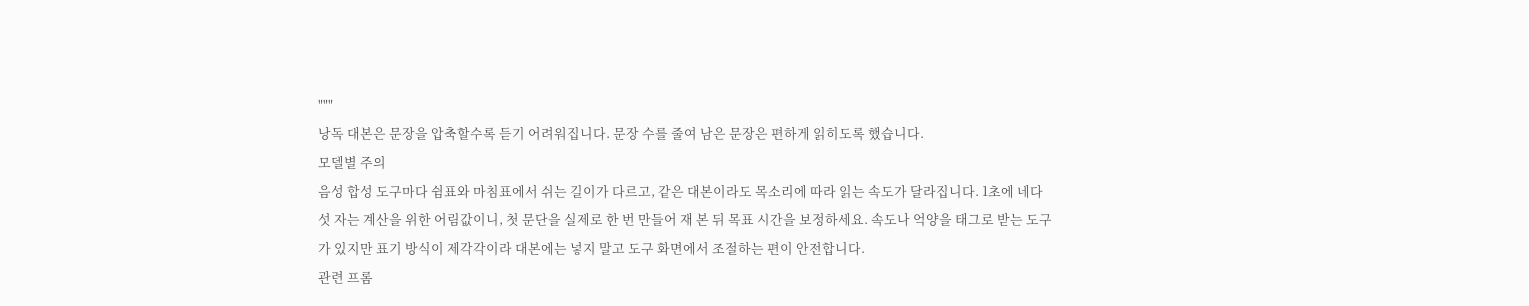"""
낭독 대본은 문장을 압축할수록 듣기 어려워집니다. 문장 수를 줄여 남은 문장은 편하게 읽히도록 했습니다.
모델별 주의
음성 합성 도구마다 쉼표와 마침표에서 쉬는 길이가 다르고, 같은 대본이라도 목소리에 따라 읽는 속도가 달라집니다. 1초에 네다섯 자는 계산을 위한 어림값이니, 첫 문단을 실제로 한 번 만들어 재 본 뒤 목표 시간을 보정하세요. 속도나 억양을 태그로 받는 도구가 있지만 표기 방식이 제각각이라 대본에는 넣지 말고 도구 화면에서 조절하는 편이 안전합니다.
관련 프롬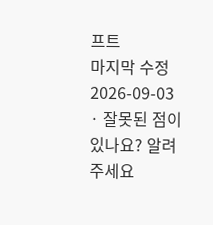프트
마지막 수정 2026-09-03 · 잘못된 점이 있나요? 알려 주세요